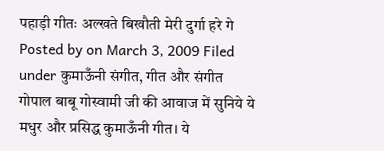पहाड़ी गीतः अल्खते बिखौती मेरी दुर्गा हरे गे
Posted by on March 3, 2009 Filed under कुमाऊँनी संगीत, गीत और संगीत
गोपाल बाबू गोस्वामी जी की आवाज में सुनिये ये मधुर और प्रसिद्ध कुमाऊँनी गीत। ये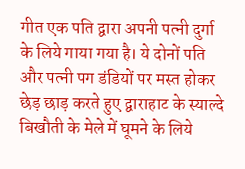गीत एक पति द्वारा अपनी पत्नी दुर्गा के लिये गाया गया है। ये दोनों पति और पत्नी पग डंडियों पर मस्त होकर छेड़ छाड़ करते हुए द्वाराहाट के स्याल्दे बिखौती के मेले में घूमने के लिये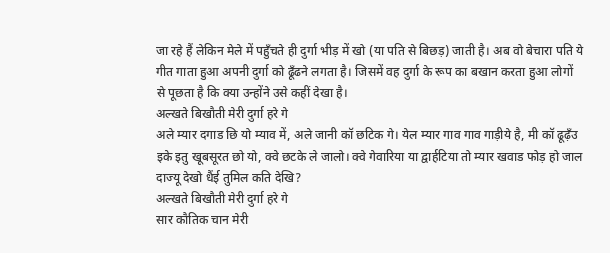जा रहे हैं लेकिन मेले में पहुँचते ही दुर्गा भीड़ में खो (या पति से बिछड़) जाती है। अब वो बेचारा पति ये गीत गाता हुआ अपनी दुर्गा को ढूँढने लगता है। जिसमें वह दुर्गा के रूप का बखान करता हुआ लोगों से पूछता है कि क्या उन्होंने उसे कहीं देखा है।
अल्खते बिखौती मेरी दुर्गा हरे गे
अले म्यार दगाड छि यो म्याव में, अले जानी कॉ छटिक गे। येल म्यार गाव गाव गाड़ीये है, मी कॉ ढूढ़ँउ इके इतु खूबसूरत छो यो, क्वे छटके ले जालो। क्वे गेवारिया या द्वार्हटिया तो म्यार खवाड फोड़ हो जाल दाज्यू देखो धैंई तुमिल कति देखि?
अल्खते बिखौती मेरी दुर्गा हरे गे
सार कौतिक चान मेरी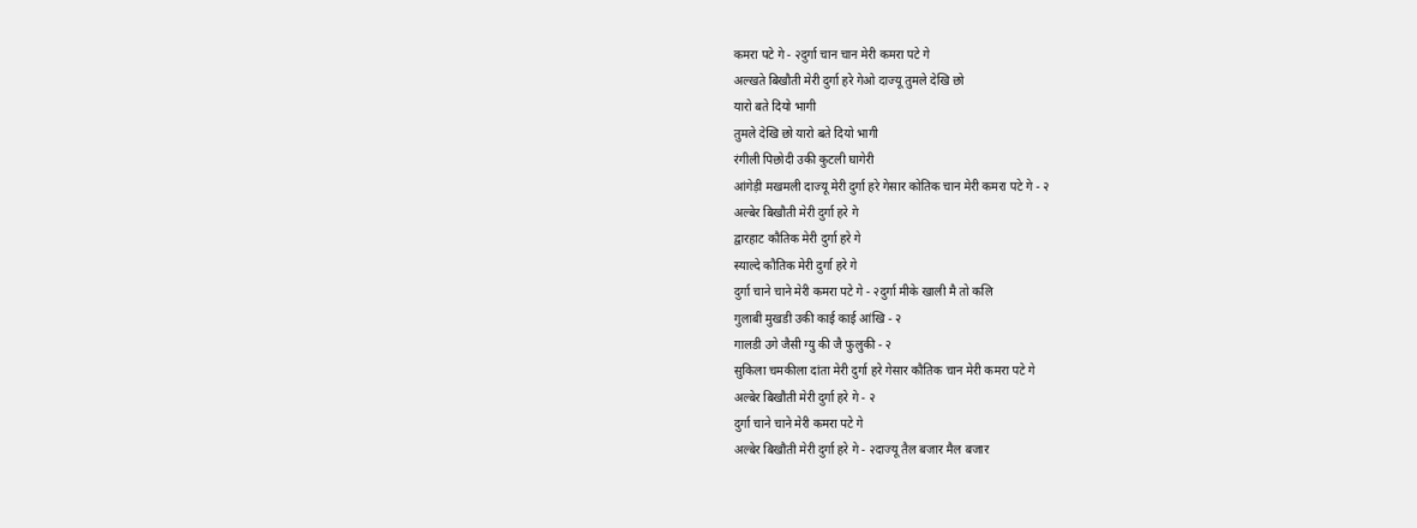कमरा पटे गे - २दुर्गा चान चान मेरी कमरा पटे गे
अल्खते बिखौती मेरी दुर्गा हरे गेओ दाज्यू तुमले देखि छो
यारो बते दियो भागी
तुमले देखि छो यारो बते दियो भागी
रंगीली पिछोदी उकी कुटली घागेरी
आंगेड़ी मखमली दाज्यू मेरी दुर्गा हरे गेसार कोतिक चान मेरी कमरा पटे गे - २
अल्बेर बिखौती मेरी दुर्गा हरे गे
द्वारहाट कौतिक मेरी दुर्गा हरे गे
स्याल्दे कौतिक मेरी दुर्गा हरे गे
दुर्गा चाने चाने मेरी कमरा पटे गे - २दुर्गा मीके खाली मै तो कलि
गुलाबी मुखडी उकी काई काई आंखि - २
गालडी उगे जैसी ग्यु की जै फुलुकी - २
सुकिला चमकीला दांता मेरी दुर्गा हरे गेसार कौतिक चान मेरी कमरा पटे गे
अल्बेर बिखौती मेरी दुर्गा हरे गे - २
दुर्गा चाने चाने मेरी कमरा पटे गे
अल्बेर बिखौती मेरी दुर्गा हरे गे - २दाज्यू तैल बजार मैल बजार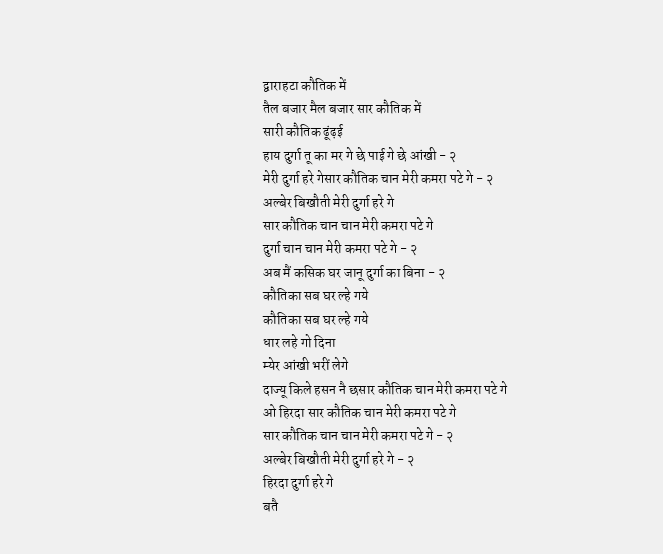द्वाराहटा कौतिक में
तैल बजार मैल बजार सार कौतिक में
सारी कौतिक ढूंढ़ई
हाय दुर्गा तू का मर गे छे पाई गे छे आंखी - २
मेरी दुर्गा हरे गेसार कौतिक चान मेरी कमरा पटे गे - २
अल्बेर बिखौती मेरी दुर्गा हरे गे
सार कौतिक चान चान मेरी कमरा पटे गे
दुर्गा चान चान मेरी कमरा पटे गे - २
अब मैं कसिक घर जानू दुर्गा का बिना - २
कौतिका सब घर ल्हे गये
कौतिका सब घर ल्हे गये
धार लहे गो दिना
म्येर आंखी भरीं लेगे
दाज्यू किले हसन नै छसार कौतिक चान मेरी कमरा पटे गे
ओ हिरदा सार कौतिक चान मेरी कमरा पटे गे
सार कौतिक चान चान मेरी कमरा पटे गे - २
अल्बेर बिखौती मेरी दुर्गा हरे गे - २
हिरदा दुर्गा हरे गे
बतै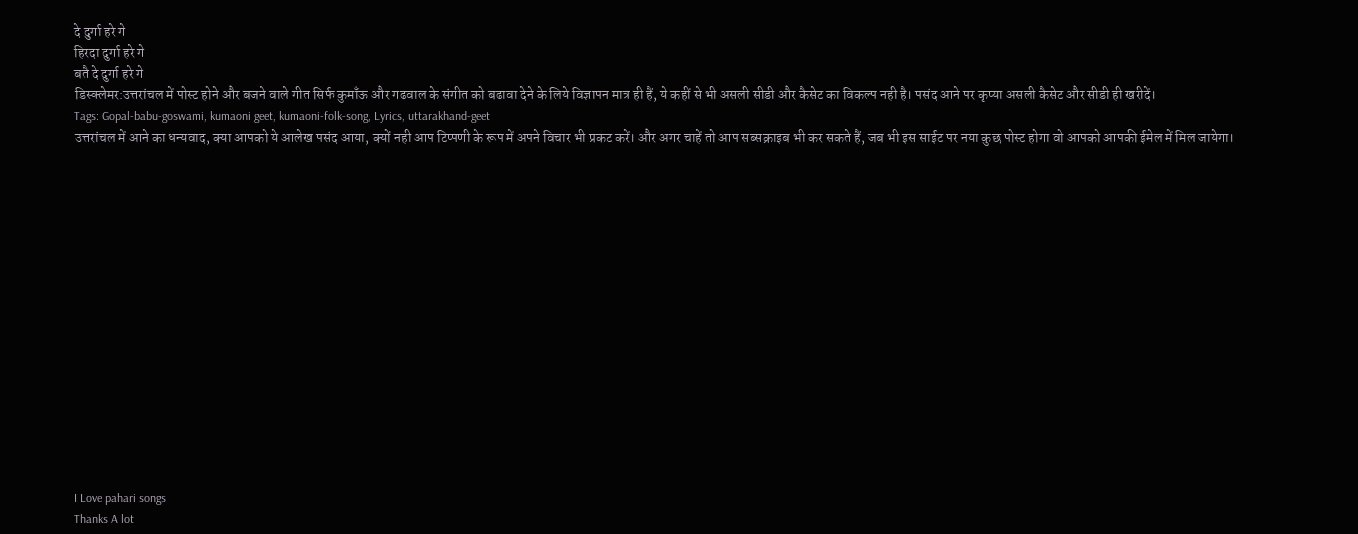दे दुर्गा हरे गे
हिरदा दुर्गा हरे गे
बतै दे दुर्गा हरे गे
डिस्क्लेमर:उत्तरांचल में पोस्ट होने और बजने वाले गीत सिर्फ कुमाँऊ और गढवाल के संगीत को बढावा देने के लिये विज्ञापन मात्र ही हैं, ये कहीं से भी असली सीडी और कैसेट का विकल्प नही है। पसंद आने पर कृप्या असली कैसेट और सीडी ही खरीदें।
Tags: Gopal-babu-goswami, kumaoni geet, kumaoni-folk-song, Lyrics, uttarakhand-geet
उत्तरांचल में आने का धन्यवाद, क्या आपको ये आलेख पसंद आया, क्यों नही आप टिप्पणी के रूप में अपने विचार भी प्रकट करें। और अगर चाहें तो आप सब्सक्राइब भी कर सकते हैं, जब भी इस साईट पर नया कुछ पोस्ट होगा वो आपको आपकी ईमेल में मिल जायेगा।
















I Love pahari songs
Thanks A lot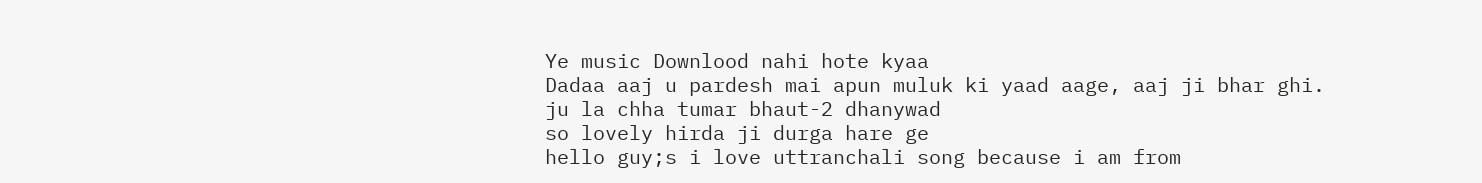Ye music Downlood nahi hote kyaa
Dadaa aaj u pardesh mai apun muluk ki yaad aage, aaj ji bhar ghi.
ju la chha tumar bhaut-2 dhanywad
so lovely hirda ji durga hare ge
hello guy;s i love uttranchali song because i am from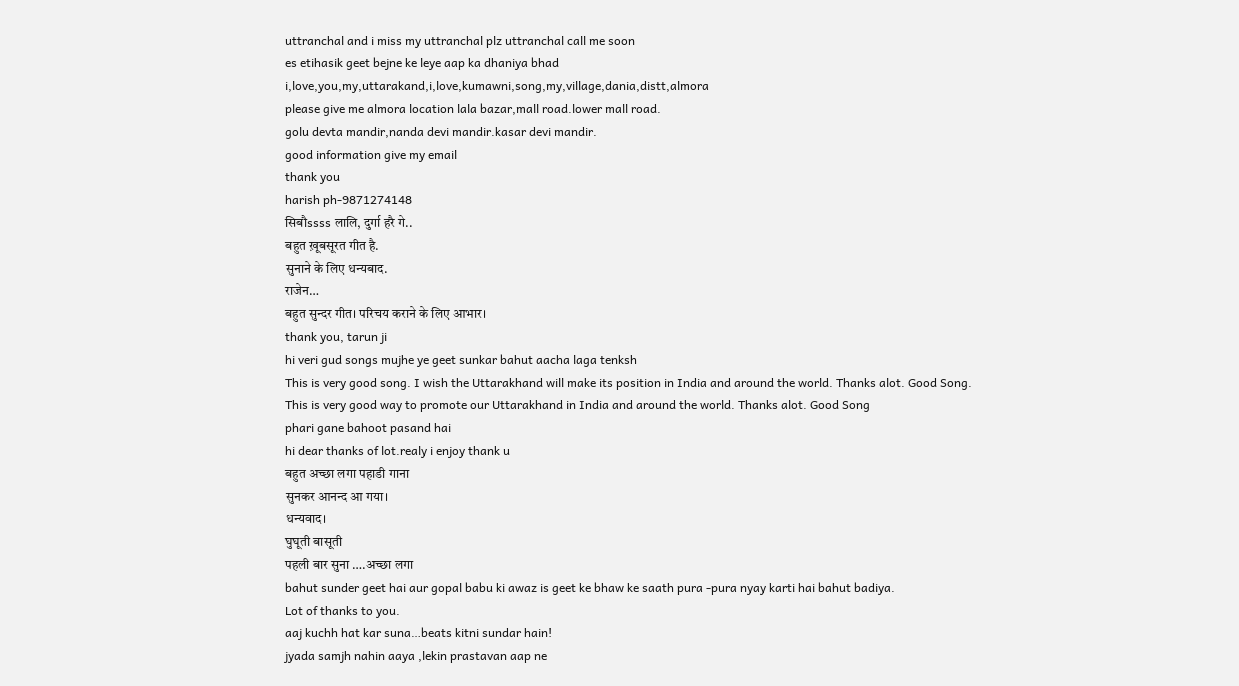uttranchal and i miss my uttranchal plz uttranchal call me soon
es etihasik geet bejne ke leye aap ka dhaniya bhad
i,love,you,my,uttarakand,i,love,kumawni,song,my,village,dania,distt,almora
please give me almora location lala bazar,mall road.lower mall road.
golu devta mandir,nanda devi mandir.kasar devi mandir.
good information give my email
thank you
harish ph-9871274148
सिबौssss लालि, दुर्गा हरै गे..
बहुत ख़ूबसूरत गीत है.
सुनाने के लिए धन्यबाद.
राजेन…
बहुत सुन्दर गीत। परिचय कराने के लिए आभार।
thank you, tarun ji
hi veri gud songs mujhe ye geet sunkar bahut aacha laga tenksh
This is very good song. I wish the Uttarakhand will make its position in India and around the world. Thanks alot. Good Song.
This is very good way to promote our Uttarakhand in India and around the world. Thanks alot. Good Song
phari gane bahoot pasand hai
hi dear thanks of lot.realy i enjoy thank u
बहुत अच्छा लगा पहाडी गाना
सुनकर आनन्द आ गया।
धन्यवाद।
घुघूती बासूती
पहली बार सुना ….अच्छा लगा
bahut sunder geet hai aur gopal babu ki awaz is geet ke bhaw ke saath pura -pura nyay karti hai bahut badiya.
Lot of thanks to you.
aaj kuchh hat kar suna…beats kitni sundar hain!
jyada samjh nahin aaya ,lekin prastavan aap ne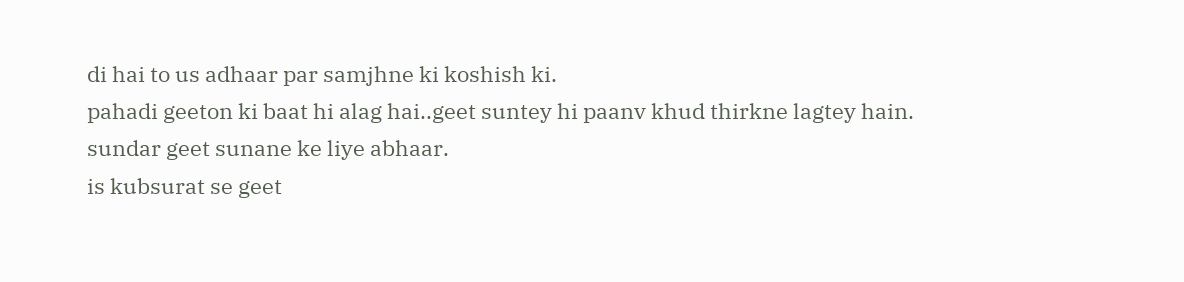di hai to us adhaar par samjhne ki koshish ki.
pahadi geeton ki baat hi alag hai..geet suntey hi paanv khud thirkne lagtey hain.
sundar geet sunane ke liye abhaar.
is kubsurat se geet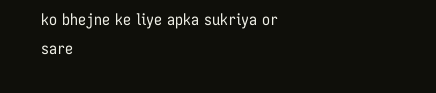ko bhejne ke liye apka sukriya or sare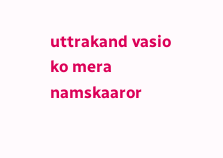uttrakand vasio ko mera namskaaror